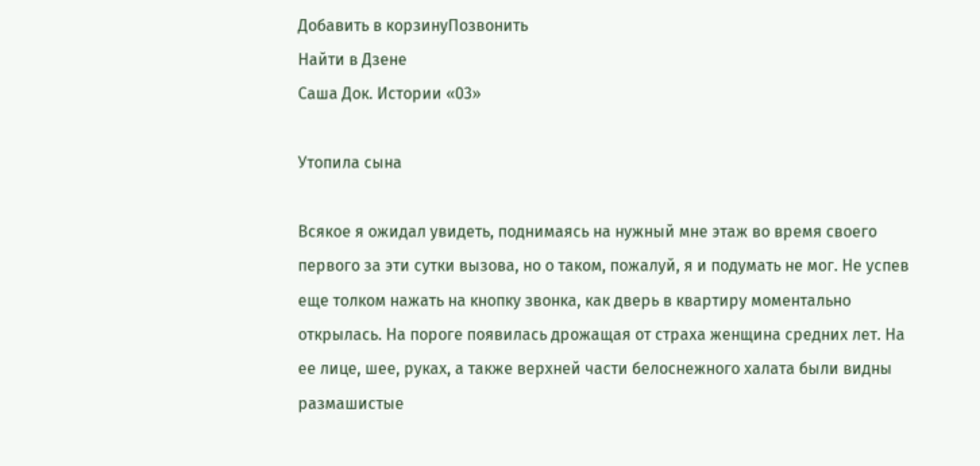Добавить в корзинуПозвонить
Найти в Дзене
Саша Док. Истории «03»

Утопила сына

Всякое я ожидал увидеть, поднимаясь на нужный мне этаж во время своего первого за эти сутки вызова, но о таком, пожалуй, я и подумать не мог. Не успев еще толком нажать на кнопку звонка, как дверь в квартиру моментально открылась. На пороге появилась дрожащая от страха женщина средних лет. На ее лице, шее, руках, а также верхней части белоснежного халата были видны размашистые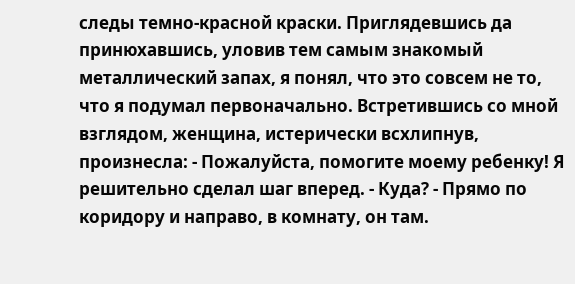следы темно-красной краски. Приглядевшись да принюхавшись, уловив тем самым знакомый металлический запах, я понял, что это совсем не то, что я подумал первоначально. Встретившись со мной взглядом, женщина, истерически всхлипнув, произнесла: - Пожалуйста, помогите моему ребенку! Я решительно сделал шаг вперед. - Куда? - Прямо по коридору и направо, в комнату, он там.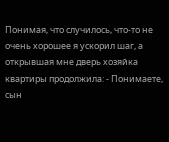Понимая, что случилось, что-то не очень хорошее я ускорил шаг, а открывшая мне дверь хозяйка квартиры продолжила: - Понимаете, сын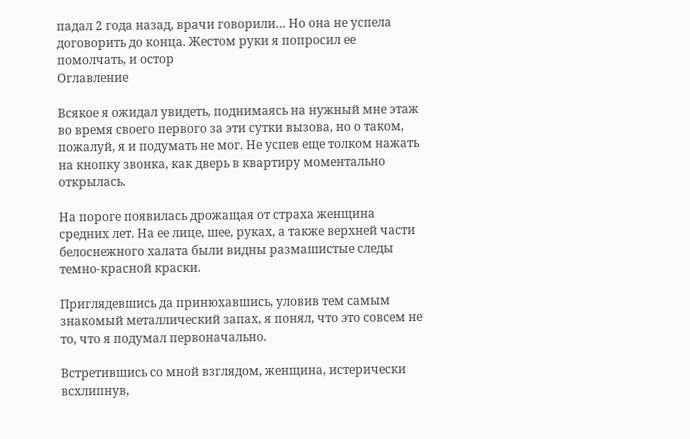падал 2 года назад, врачи говорили… Но она не успела договорить до конца. Жестом руки я попросил ее помолчать, и остор
Оглавление

Всякое я ожидал увидеть, поднимаясь на нужный мне этаж во время своего первого за эти сутки вызова, но о таком, пожалуй, я и подумать не мог. Не успев еще толком нажать на кнопку звонка, как дверь в квартиру моментально открылась.

На пороге появилась дрожащая от страха женщина средних лет. На ее лице, шее, руках, а также верхней части белоснежного халата были видны размашистые следы темно-красной краски.

Приглядевшись да принюхавшись, уловив тем самым знакомый металлический запах, я понял, что это совсем не то, что я подумал первоначально.

Встретившись со мной взглядом, женщина, истерически всхлипнув,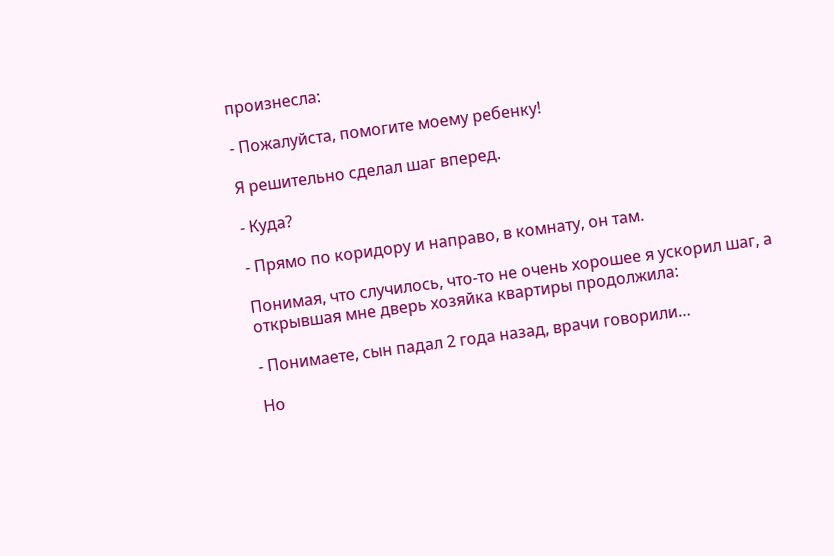произнесла:

- Пожалуйста, помогите моему ребенку!

Я решительно сделал шаг вперед.

- Куда?

- Прямо по коридору и направо, в комнату, он там.

Понимая, что случилось, что-то не очень хорошее я ускорил шаг, а открывшая мне дверь хозяйка квартиры продолжила:

- Понимаете, сын падал 2 года назад, врачи говорили…

Но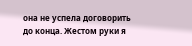она не успела договорить до конца. Жестом руки я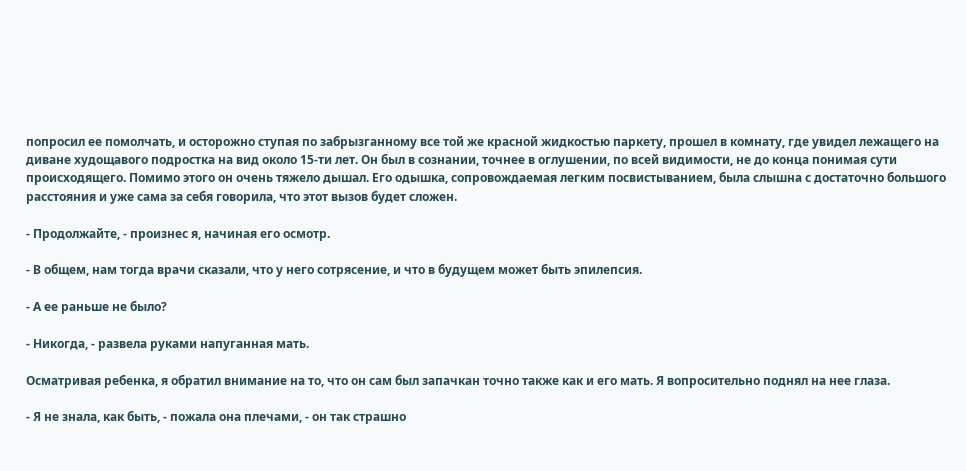попросил ее помолчать, и осторожно ступая по забрызганному все той же красной жидкостью паркету, прошел в комнату, где увидел лежащего на диване худощавого подростка на вид около 15-ти лет. Он был в сознании, точнее в оглушении, по всей видимости, не до конца понимая сути происходящего. Помимо этого он очень тяжело дышал. Его одышка, сопровождаемая легким посвистыванием, была слышна с достаточно большого расстояния и уже сама за себя говорила, что этот вызов будет сложен.

- Продолжайте, - произнес я, начиная его осмотр.

- В общем, нам тогда врачи сказали, что у него сотрясение, и что в будущем может быть эпилепсия.

- А ее раньше не было?

- Никогда, - развела руками напуганная мать.

Осматривая ребенка, я обратил внимание на то, что он сам был запачкан точно также как и его мать. Я вопросительно поднял на нее глаза.

- Я не знала, как быть, - пожала она плечами, - он так страшно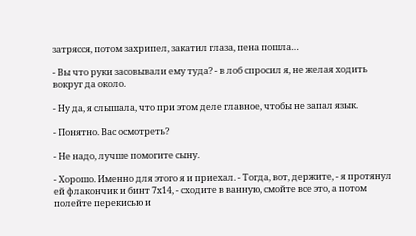затрясся, потом захрипел, закатил глаза, пена пошла…

- Вы что руки засовывали ему туда? - в лоб спросил я, не желая ходить вокруг да около.

- Ну да, я слышала, что при этом деле главное, чтобы не запал язык.

- Понятно. Вас осмотреть?

- Не надо, лучше помогите сыну.

- Хорошо. Именно для этого я и приехал. - Тогда, вот, держите, - я протянул ей флакончик и бинт 7х14, - сходите в ванную, смойте все это, а потом полейте перекисью и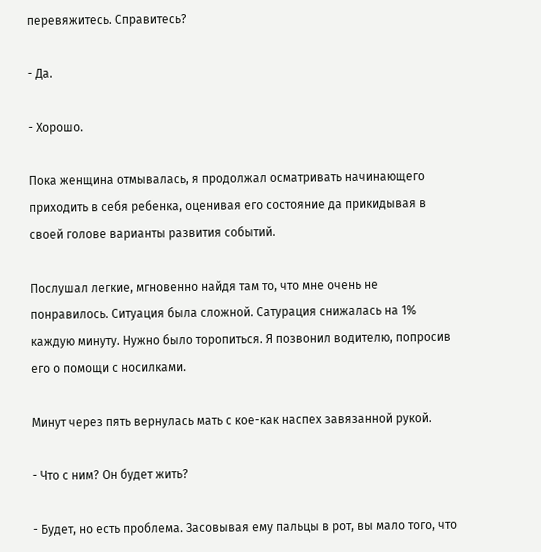перевяжитесь. Справитесь?

- Да.

- Хорошо.

Пока женщина отмывалась, я продолжал осматривать начинающего приходить в себя ребенка, оценивая его состояние да прикидывая в своей голове варианты развития событий.

Послушал легкие, мгновенно найдя там то, что мне очень не понравилось. Ситуация была сложной. Сатурация снижалась на 1% каждую минуту. Нужно было торопиться. Я позвонил водителю, попросив его о помощи с носилками.

Минут через пять вернулась мать с кое-как наспех завязанной рукой.

- Что с ним? Он будет жить?

- Будет, но есть проблема. Засовывая ему пальцы в рот, вы мало того, что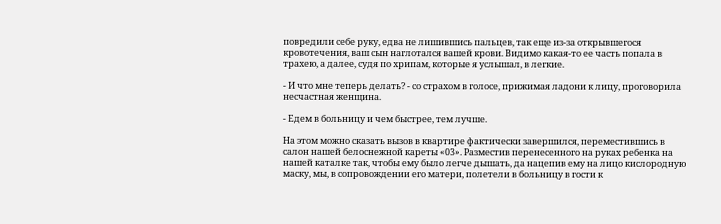повредили себе руку, едва не лишившись пальцев, так еще из-за открывшегося кровотечения, ваш сын наглотался вашей крови. Видимо какая-то ее часть попала в трахею, а далее, судя по хрипам, которые я услышал, в легкие.

- И что мне теперь делать? - со страхом в голосе, прижимая ладони к лицу, проговорила несчастная женщина.

- Едем в больницу и чем быстрее, тем лучше.

На этом можно сказать вызов в квартире фактически завершился, переместившись в салон нашей белоснежной кареты «03». Разместив перенесенного на руках ребенка на нашей каталке так, чтобы ему было легче дышать, да нацепив ему на лицо кислородную маску, мы, в сопровождении его матери, полетели в больницу в гости к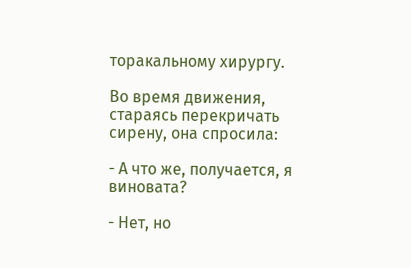торакальному хирургу.

Во время движения, стараясь перекричать сирену, она спросила:

- А что же, получается, я виновата?

- Нет, но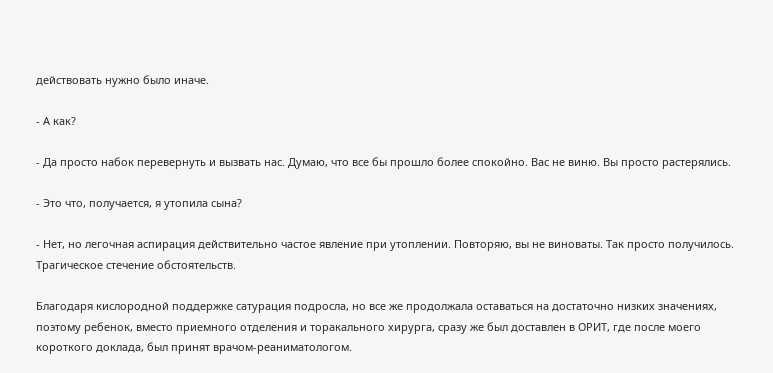действовать нужно было иначе.

- А как?

- Да просто набок перевернуть и вызвать нас. Думаю, что все бы прошло более спокойно. Вас не виню. Вы просто растерялись.

- Это что, получается, я утопила сына?

- Нет, но легочная аспирация действительно частое явление при утоплении. Повторяю, вы не виноваты. Так просто получилось. Трагическое стечение обстоятельств.

Благодаря кислородной поддержке сатурация подросла, но все же продолжала оставаться на достаточно низких значениях, поэтому ребенок, вместо приемного отделения и торакального хирурга, сразу же был доставлен в ОРИТ, где после моего короткого доклада, был принят врачом-реаниматологом.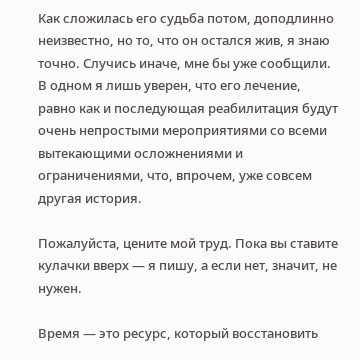Как сложилась его судьба потом, доподлинно неизвестно, но то, что он остался жив, я знаю точно. Случись иначе, мне бы уже сообщили. В одном я лишь уверен, что его лечение, равно как и последующая реабилитация будут очень непростыми мероприятиями со всеми вытекающими осложнениями и ограничениями, что, впрочем, уже совсем другая история.

Пожалуйста, цените мой труд. Пока вы ставите кулачки вверх — я пишу, а если нет, значит, не нужен.

Время — это ресурс, который восстановить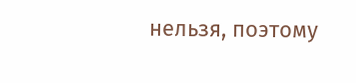нельзя, поэтому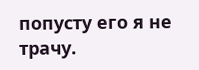попусту его я не трачу.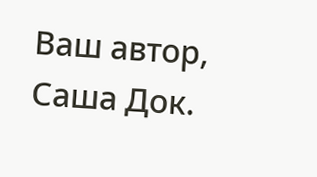Ваш автор, Саша Док.